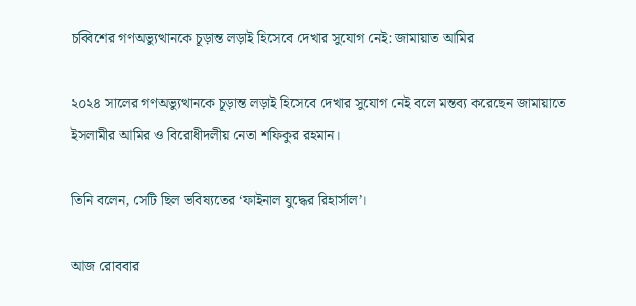চব্বিশের গণঅভ্যুত্থানকে চূড়ান্ত লড়াই হিসেবে দেখার সুযোগ নেই: জামায়াত আমির

২০২৪ সালের গণঅভ্যুত্থানকে চূড়ান্ত লড়াই হিসেবে দেখার সুযোগ নেই বলে মন্তব্য করেছেন জামায়াতে ইসলামীর আমির ও বিরোধীদলীয় নেতা শফিকুর রহমান।

তিনি বলেন, সেটি ছিল ভবিষ্যতের ‘ফাইনাল যুদ্ধের রিহার্সাল’।

আজ রোববার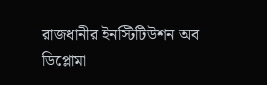রাজধানীর ইনস্টিটিউশন অব ডিপ্লোমা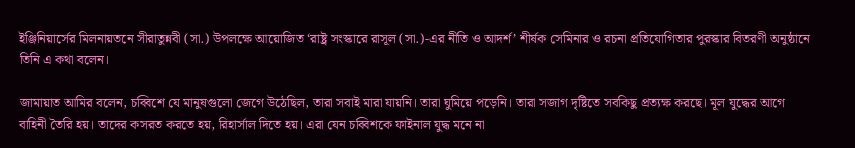ইঞ্জিনিয়ার্সের মিলনায়তনে সীরাতুন্নবী (সা.) উপলক্ষে আয়োজিত ‘রাষ্ট্র সংস্কারে রাসূল (সা.)-এর নীতি ও আদর্শ’ শীর্ষক সেমিনার ও রচনা প্রতিযোগিতার পুরস্কার বিতরণী অনুষ্ঠানে তিনি এ কথা বলেন।

জামায়াত আমির বলেন, চব্বিশে যে মানুষগুলো জেগে উঠেছিল, তারা সবাই মারা যায়নি। তারা ঘুমিয়ে পড়েনি। তারা সজাগ দৃষ্টিতে সবকিছু প্রত্যক্ষ করছে। মূল যুদ্ধের আগে বাহিনী তৈরি হয়। তাদের কসরত করতে হয়, রিহার্সাল দিতে হয়। এরা যেন চব্বিশকে ফাইনাল যুদ্ধ মনে না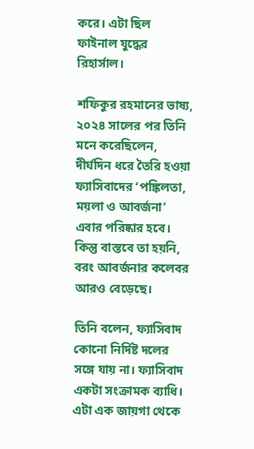করে। এটা ছিল ফাইনাল যুদ্ধের রিহার্সাল।

শফিকুর রহমানের ভাষ্য, ২০২৪ সালের পর তিনি মনে করেছিলেন, দীর্ঘদিন ধরে তৈরি হওয়া ফ্যাসিবাদের ‘পঙ্কিলতা, ময়লা ও আবর্জনা’ এবার পরিষ্কার হবে। কিন্তু বাস্তবে তা হয়নি, বরং আবর্জনার কলেবর আরও বেড়েছে।

তিনি বলেন, ফ্যাসিবাদ কোনো নির্দিষ্ট দলের সঙ্গে যায় না। ফ্যাসিবাদ একটা সংক্রামক ব্যাধি। এটা এক জায়গা থেকে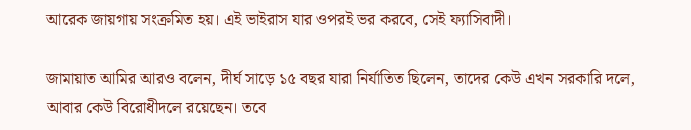আরেক জায়গায় সংক্রমিত হয়। এই ভাইরাস যার ওপরই ভর করবে, সেই ফ্যাসিবাদী।

জামায়াত আমির আরও বলেন, দীর্ঘ সাড়ে ১৫ বছর যারা নির্যাতিত ছিলেন, তাদের কেউ এখন সরকারি দলে, আবার কেউ বিরোধীদলে রয়েছেন। তবে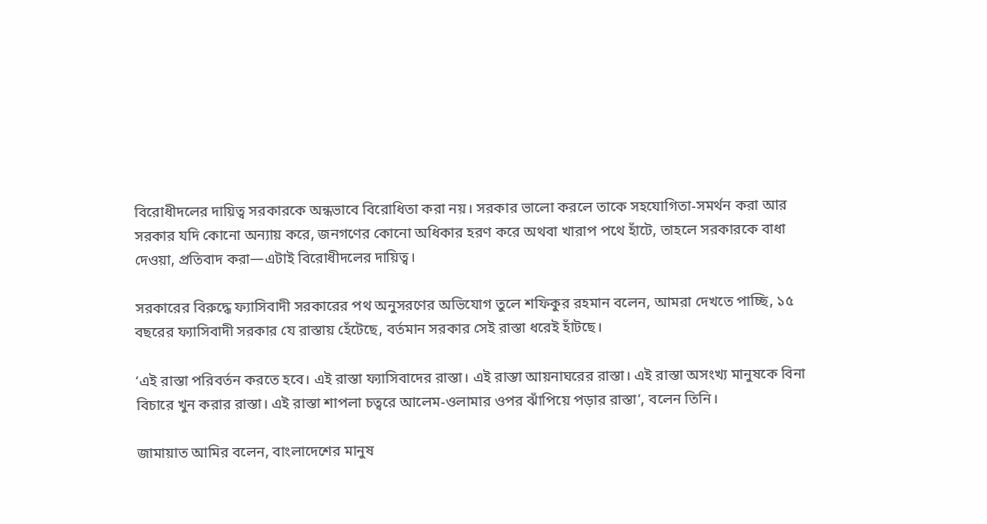বিরোধীদলের দায়িত্ব সরকারকে অন্ধভাবে বিরোধিতা করা নয়। সরকার ভালো করলে তাকে সহযোগিতা-সমর্থন করা আর সরকার যদি কোনো অন্যায় করে, জনগণের কোনো অধিকার হরণ করে অথবা খারাপ পথে হাঁটে, তাহলে সরকারকে বাধা দেওয়া, প্রতিবাদ করা—এটাই বিরোধীদলের দায়িত্ব।

সরকারের বিরুদ্ধে ফ্যাসিবাদী সরকারের পথ অনুসরণের অভিযোগ তুলে শফিকুর রহমান বলেন, আমরা দেখতে পাচ্ছি, ১৫ বছরের ফ্যাসিবাদী সরকার যে রাস্তায় হেঁটেছে, বর্তমান সরকার সেই রাস্তা ধরেই হাঁটছে।

‘এই রাস্তা পরিবর্তন করতে হবে। এই রাস্তা ফ্যাসিবাদের রাস্তা। এই রাস্তা আয়নাঘরের রাস্তা। এই রাস্তা অসংখ্য মানুষকে বিনা বিচারে খুন করার রাস্তা। এই রাস্তা শাপলা চত্বরে আলেম-ওলামার ওপর ঝাঁপিয়ে পড়ার রাস্তা’, বলেন তিনি।

জামায়াত আমির বলেন, বাংলাদেশের মানুষ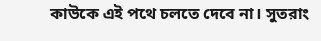কাউকে এই পথে চলতে দেবে না। সুতরাং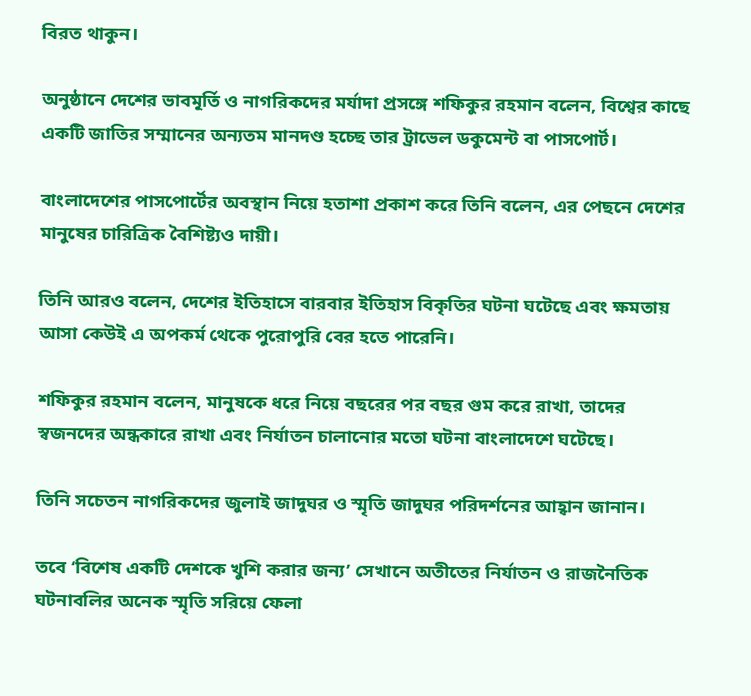বিরত থাকুন।

অনুষ্ঠানে দেশের ভাবমূর্তি ও নাগরিকদের মর্যাদা প্রসঙ্গে শফিকুর রহমান বলেন, বিশ্বের কাছে একটি জাতির সম্মানের অন্যতম মানদণ্ড হচ্ছে তার ট্রাভেল ডকুমেন্ট বা পাসপোর্ট।

বাংলাদেশের পাসপোর্টের অবস্থান নিয়ে হতাশা প্রকাশ করে তিনি বলেন, এর পেছনে দেশের মানুষের চারিত্রিক বৈশিষ্ট্যও দায়ী।

তিনি আরও বলেন, দেশের ইতিহাসে বারবার ইতিহাস বিকৃতির ঘটনা ঘটেছে এবং ক্ষমতায় আসা কেউই এ অপকর্ম থেকে পুরোপুরি বের হতে পারেনি।

শফিকুর রহমান বলেন, মানুষকে ধরে নিয়ে বছরের পর বছর গুম করে রাখা, তাদের স্বজনদের অন্ধকারে রাখা এবং নির্যাতন চালানোর মতো ঘটনা বাংলাদেশে ঘটেছে।

তিনি সচেতন নাগরিকদের জুলাই জাদুঘর ও স্মৃতি জাদুঘর পরিদর্শনের আহ্বান জানান।

তবে ‘বিশেষ একটি দেশকে খুশি করার জন্য’ সেখানে অতীতের নির্যাতন ও রাজনৈতিক ঘটনাবলির অনেক স্মৃতি সরিয়ে ফেলা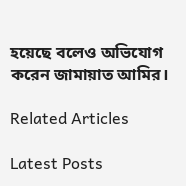হয়েছে বলেও অভিযোগ করেন জামায়াত আমির।

Related Articles

Latest Posts